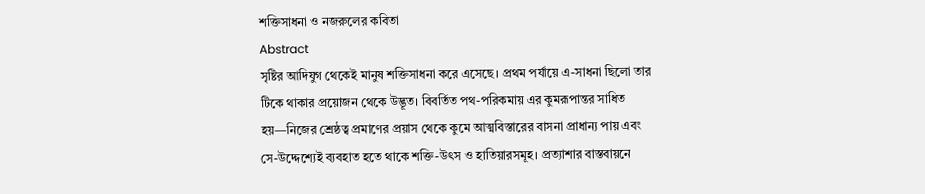শক্তিসাধনা ও নজরুলের কবিতা
Abstract
সৃষ্টির আদিযুগ থেকেই মানুষ শক্তিসাধনা করে এসেছে। প্রথম পর্যায়ে এ-সাধনা ছিলো তার টিকে থাকার প্রয়োজন থেকে উদ্ভূত। বিবর্তিত পথ-পরিকমায় এর কুমরূপান্তর সাধিত হয়—নিজের শ্রেষ্ঠত্ব প্রমাণের প্রয়াস থেকে কুমে আত্মবিস্তারের বাসনা প্রাধান্য পায় এবং সে-উদ্দেশ্যেই ব্যবহাত হতে থাকে শক্তি-উৎস ও হাতিয়ারসমূহ। প্রত্যাশার বাস্তবায়নে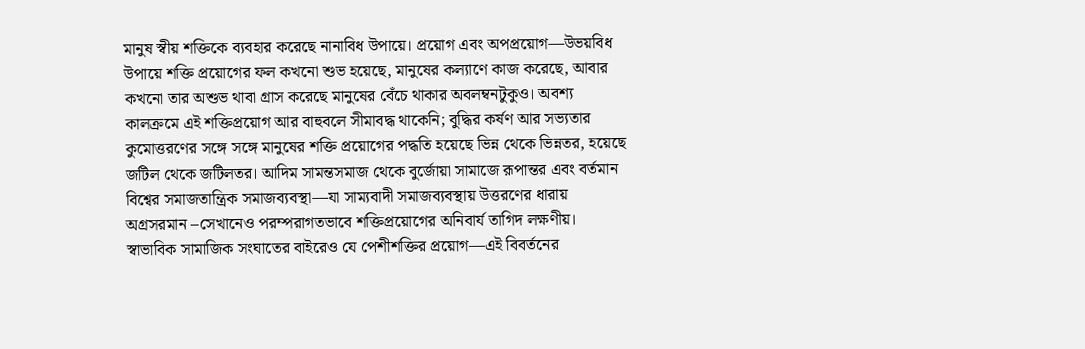মানুষ স্বীয় শক্তিকে ব্যবহার করেছে নানাবিধ উপায়ে। প্রয়োগ এবং অপপ্রয়োগ—উভয়বিধ উপায়ে শক্তি প্রয়োগের ফল কখনো শুভ হয়েছে, মানুষের কল্যাণে কাজ করেছে, আবার কখনো তার অশুভ থাবা গ্রাস করেছে মানুষের বেঁচে থাকার অবলম্বনটুকুও। অবশ্য কালক্রমে এই শক্তিপ্রয়োগ আর বাহুবলে সীমাবদ্ধ থাকেনি; বুদ্ধির কর্ষণ আর সভ্যতার কুমোত্তরণের সঙ্গে সঙ্গে মানুষের শক্তি প্রয়োগের পদ্ধতি হয়েছে ভিন্ন থেকে ভিন্নতর, হয়েছে জটিল থেকে জটিলতর। আদিম সামন্তসমাজ থেকে বুর্জোয়া সামাজে রূপান্তর এবং বর্তমান বিশ্বের সমাজতান্ত্রিক সমাজব্যবস্থা—যা সাম্যবাদী সমাজব্যবস্থায় উত্তরণের ধারায় অগ্রসরমান –সেখানেও পরম্পরাগতভাবে শক্তিপ্রয়োগের অনিবার্য তাগিদ লক্ষণীয়। স্বাভাবিক সামাজিক সংঘাতের বাইরেও যে পেশীশক্তির প্রয়োগ—এই বিবর্তনের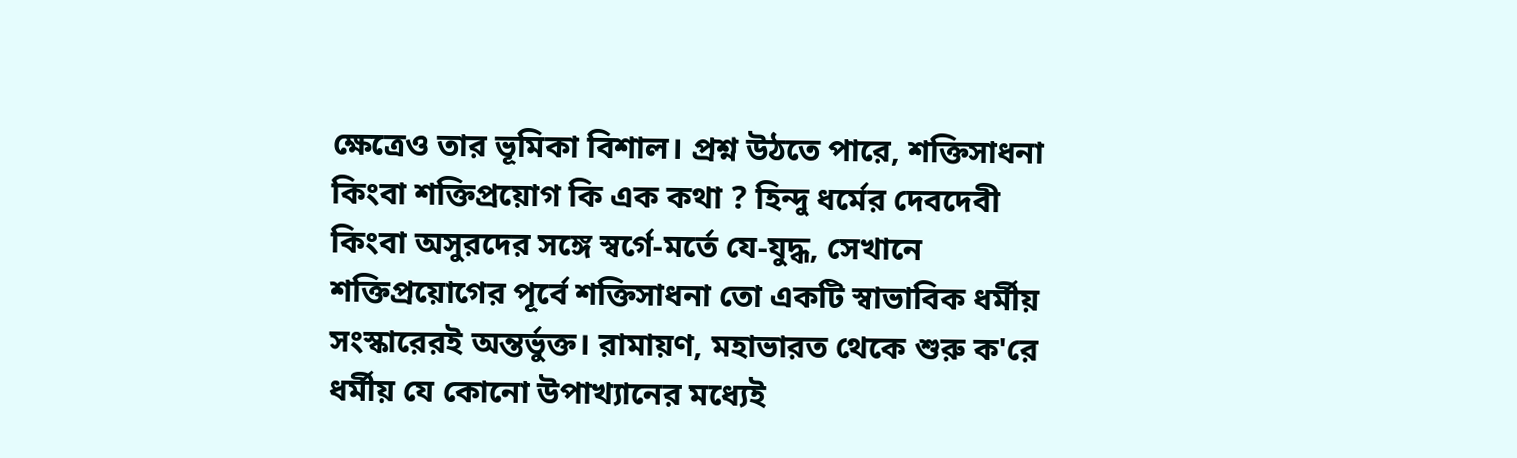ক্ষেত্রেও তার ভূমিকা বিশাল। প্রশ্ন উঠতে পারে, শক্তিসাধনা কিংবা শক্তিপ্রয়োগ কি এক কথা ? হিন্দু ধর্মের দেবদেবী কিংবা অসুরদের সঙ্গে স্বর্গে-মর্তে যে-যুদ্ধ, সেখানে শক্তিপ্রয়োগের পূর্বে শক্তিসাধনা তো একটি স্বাভাবিক ধর্মীয় সংস্কারেরই অন্তর্ভুক্ত। রামায়ণ, মহাভারত থেকে শুরু ক'রে ধর্মীয় যে কোনো উপাখ্যানের মধ্যেই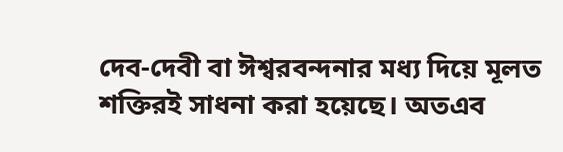দেব-দেবী বা ঈশ্বরবন্দনার মধ্য দিয়ে মূলত শক্তিরই সাধনা করা হয়েছে। অতএব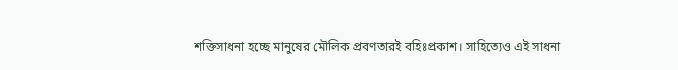শক্তিসাধনা হচ্ছে মানুষের মৌলিক প্রবণতারই বহিঃপ্রকাশ। সাহিত্যেও এই সাধনা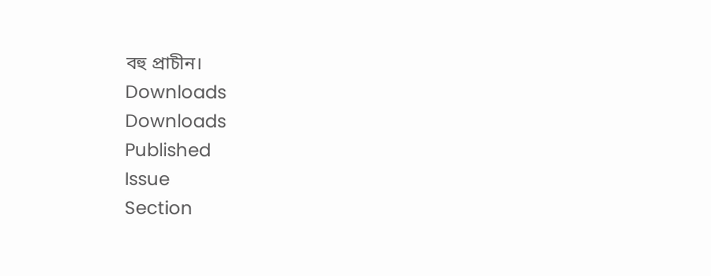বহু প্রাচীন।
Downloads
Downloads
Published
Issue
Section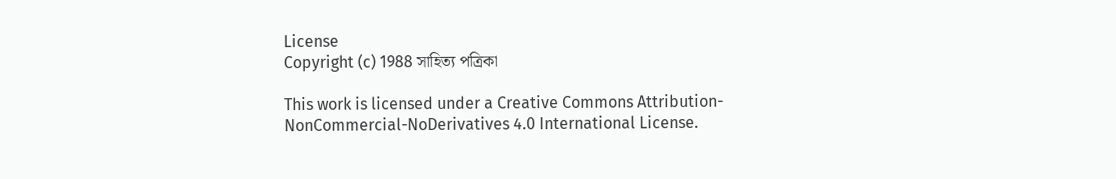License
Copyright (c) 1988 সাহিত্য পত্রিকা

This work is licensed under a Creative Commons Attribution-NonCommercial-NoDerivatives 4.0 International License.